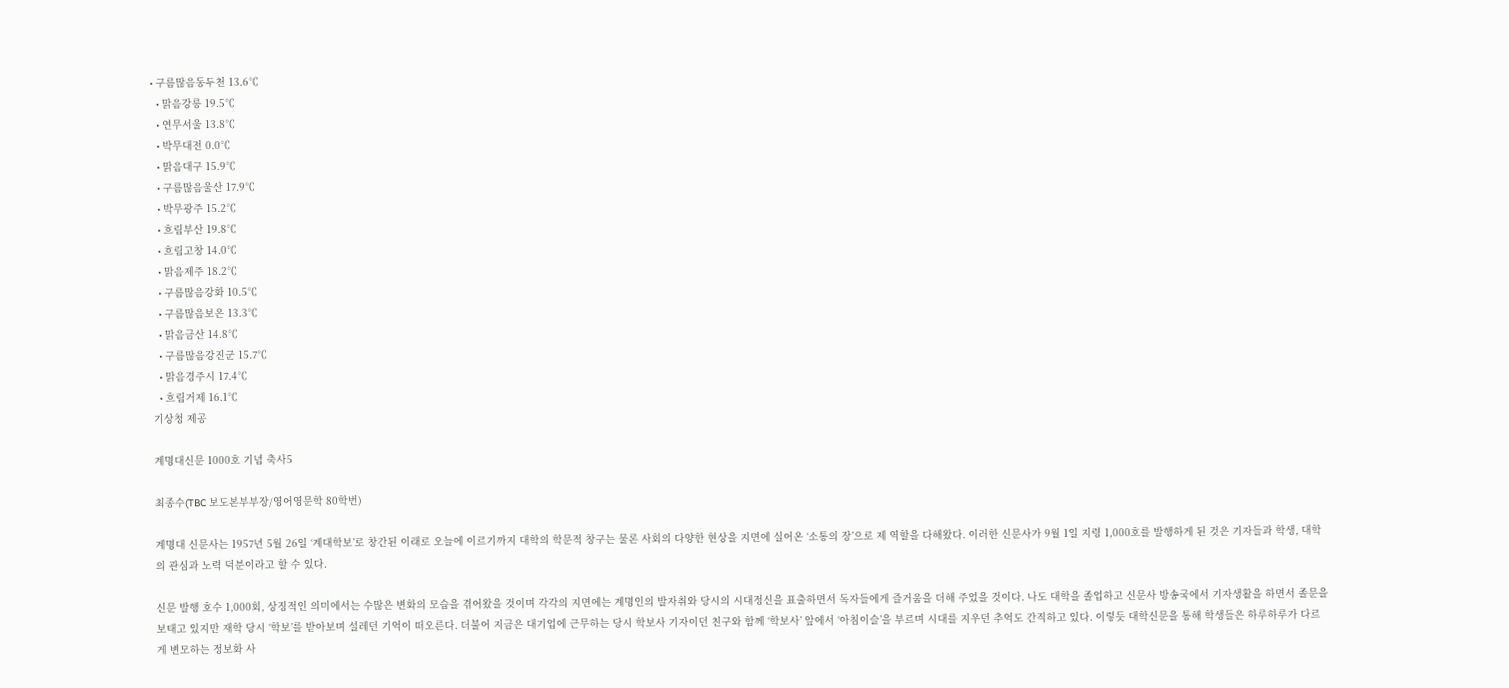• 구름많음동두천 13.6℃
  • 맑음강릉 19.5℃
  • 연무서울 13.8℃
  • 박무대전 0.0℃
  • 맑음대구 15.9℃
  • 구름많음울산 17.9℃
  • 박무광주 15.2℃
  • 흐림부산 19.8℃
  • 흐림고창 14.0℃
  • 맑음제주 18.2℃
  • 구름많음강화 10.5℃
  • 구름많음보은 13.3℃
  • 맑음금산 14.8℃
  • 구름많음강진군 15.7℃
  • 맑음경주시 17.4℃
  • 흐림거제 16.1℃
기상청 제공

계명대신문 1000호 기념 축사5

최종수(TBC 보도본부부장/영어영문학 80학번)

계명대 신문사는 1957년 5월 26일 ‘계대학보’로 창간된 이래로 오늘에 이르기까지 대학의 학문적 창구는 물론 사회의 다양한 현상을 지면에 실어온 ‘소통의 장’으로 제 역할을 다해왔다. 이러한 신문사가 9월 1일 지령 1,000호를 발행하게 된 것은 기자들과 학생, 대학의 관심과 노력 덕분이라고 할 수 있다.

신문 발행 호수 1,000회, 상징적인 의미에서는 수많은 변화의 모습을 겪어왔을 것이며 각각의 지면에는 계명인의 발자취와 당시의 시대정신을 표출하면서 독자들에게 즐거움을 더해 주었을 것이다. 나도 대학을 졸업하고 신문사 방송국에서 기자생활을 하면서 졸문을 보태고 있지만 재학 당시 ‘학보’를 받아보며 설레던 기억이 떠오른다. 더불어 지금은 대기업에 근무하는 당시 학보사 기자이던 친구와 함께 ‘학보사’ 앞에서 ‘아침이슬’을 부르며 시대를 지우던 추억도 간직하고 있다. 이렇듯 대학신문을 통해 학생들은 하루하루가 다르게 변모하는 정보화 사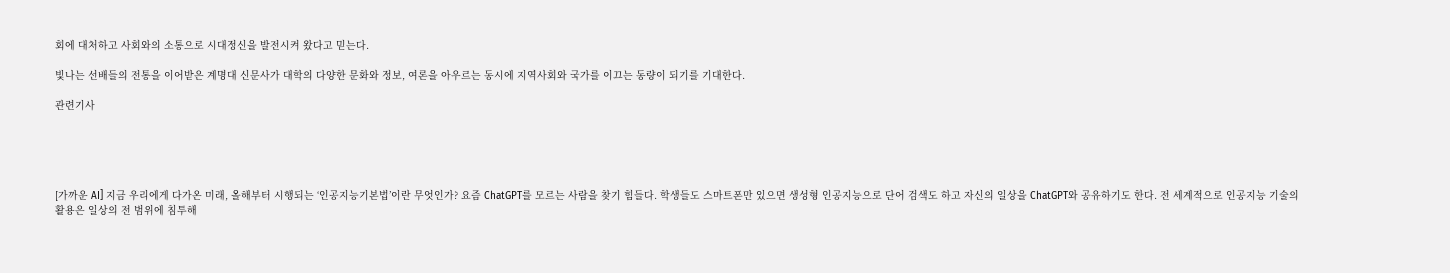회에 대처하고 사회와의 소통으로 시대정신을 발전시켜 왔다고 믿는다.

빛나는 선배들의 전통을 이어받은 계명대 신문사가 대학의 다양한 문화와 정보, 여론을 아우르는 동시에 지역사회와 국가를 이끄는 동량이 되기를 기대한다.

관련기사





[가까운 AI] 지금 우리에게 다가온 미래, 올해부터 시행되는 ‘인공지능기본법’이란 무엇인가? 요즘 ChatGPT를 모르는 사람을 찾기 힘들다. 학생들도 스마트폰만 있으면 생성형 인공지능으로 단어 검색도 하고 자신의 일상을 ChatGPT와 공유하기도 한다. 전 세계적으로 인공지능 기술의 활용은 일상의 전 범위에 침투해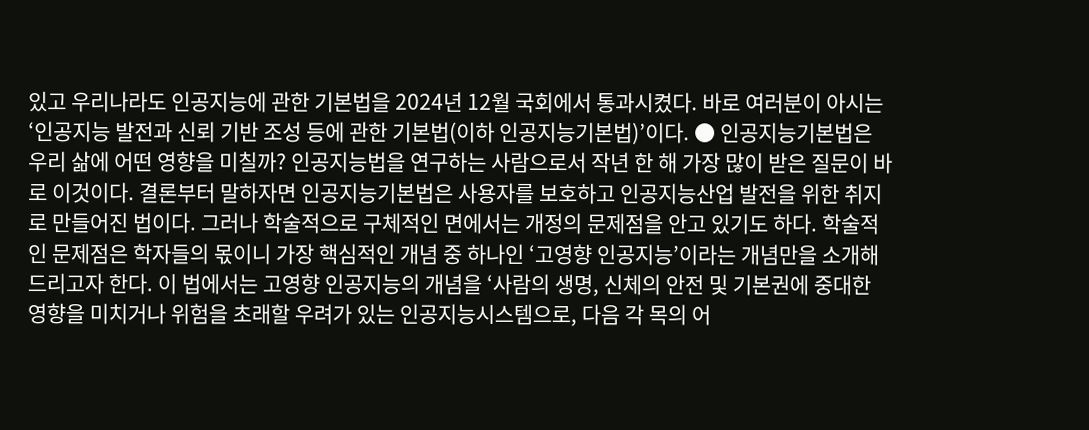있고 우리나라도 인공지능에 관한 기본법을 2024년 12월 국회에서 통과시켰다. 바로 여러분이 아시는 ‘인공지능 발전과 신뢰 기반 조성 등에 관한 기본법(이하 인공지능기본법)’이다. ● 인공지능기본법은 우리 삶에 어떤 영향을 미칠까? 인공지능법을 연구하는 사람으로서 작년 한 해 가장 많이 받은 질문이 바로 이것이다. 결론부터 말하자면 인공지능기본법은 사용자를 보호하고 인공지능산업 발전을 위한 취지로 만들어진 법이다. 그러나 학술적으로 구체적인 면에서는 개정의 문제점을 안고 있기도 하다. 학술적인 문제점은 학자들의 몫이니 가장 핵심적인 개념 중 하나인 ‘고영향 인공지능’이라는 개념만을 소개해 드리고자 한다. 이 법에서는 고영향 인공지능의 개념을 ‘사람의 생명, 신체의 안전 및 기본권에 중대한 영향을 미치거나 위험을 초래할 우려가 있는 인공지능시스템으로, 다음 각 목의 어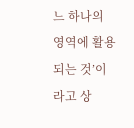느 하나의 영역에 활용되는 것’이라고 상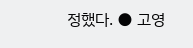정했다. ● 고영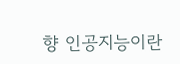향 인공지능이란